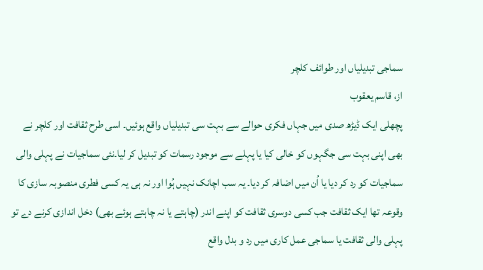سماجی تبدیلیاں اور طوائف کلچر
از، قاسم یعقوب
پچھلی ایک ڈیڑھ صدی میں جہاں فکری حوالے سے بہت سی تبدیلیاں واقع ہوئیں۔ اسی طرح ثقافت اور کلچر نے بھی اپنی بہت سی جگہوں کو خالی کیا یا پہلے سے موجود رسمات کو تبدیل کر لیا۔نئی سماجیات نے پہلی والی سماجیات کو رد کر دیا یا اُن میں اضافہ کر دیا۔ یہ سب اچانک نہیں ہُوا اور نہ ہی یہ کسی فطری منصوبہ سازی کا وقوعہ تھا ایک ثقافت جب کسی دوسری ثقافت کو اپنے اندر (چاہتے یا نہ چاہتے ہوئے بھی) دخل اندازی کرنے دے تو پہلی والی ثقافت یا سماجی عمل کاری میں رد و بدل واقع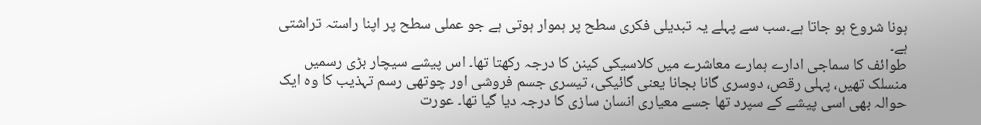ہونا شروع ہو جاتا ہے۔سب سے پہلے یہ تبدیلی فکری سطح پر ہموار ہوتی ہے جو عملی سطح پر اپنا راستہ تراشتی ہے۔
طوائف کا سماجی ادارے ہمارے معاشرے میں کلاسیکی کینن کا درجہ رکھتا تھا۔ اس پیشے سیچار بڑی رسمیں منسلک تھیں، پہلی رقص، دوسری گانا بجانا یعنی گائیکی، تیسری جسم فروشی اور چوتھی رسم تہذیب کا وہ ایک حوالہ بھی اسی پیشے کے سپرد تھا جسے معیاری انسان سازی کا درجہ دیا گیا تھا۔ عورت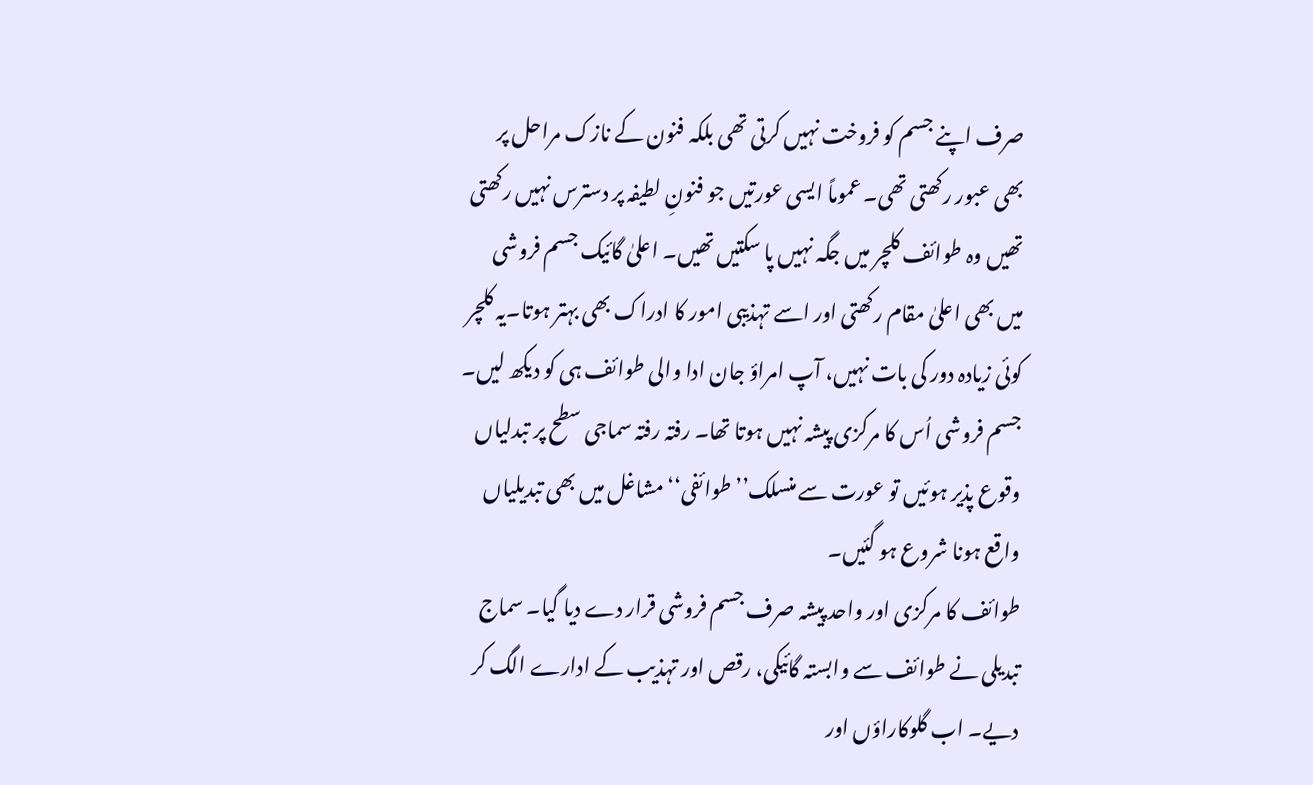صرف اپنے جسم کو فروخت نہیں کرتی تھی بلکہ فنون کے نازک مراحل پر بھی عبور رکھتی تھی۔ عموماً ایسی عورتیں جو فنونِ لطیفہ پر دسترس نہیں رکھتی تھیں وہ طوائف کلچر میں جگہ نہیں پا سکتیں تھیں۔ اعلیٰ گائیک جسم فروشی میں بھی اعلیٰ مقام رکھتی اور اسے تہذیبی امور کا ادراک بھی بہتر ہوتا۔یہ کلچر کوئی زیادہ دور کی بات نہیں، آپ امراؤ جان ادا والی طوائف ہی کو دیکھ لیں۔ جسم فروشی اُس کا مرکزی پیشہ نہیں ہوتا تھا۔ رفتہ رفتہ سماجی سطح پر تبدلیاں وقوع پذیر ہوئیں تو عورت سے منسلک’’ طوائفی‘‘ مشاغل میں بھی تبدیلیاں واقع ہونا شروع ہو گئیں۔
طوائف کا مرکزی اور واحد پیشہ صرف جسم فروشی قرار دے دیا گیا۔ سماج تبدیلی نے طوائف سے وابستہ گائیکی، رقص اور تہذیب کے ادارے الگ کر دیے۔ اب گلوکاراؤں اور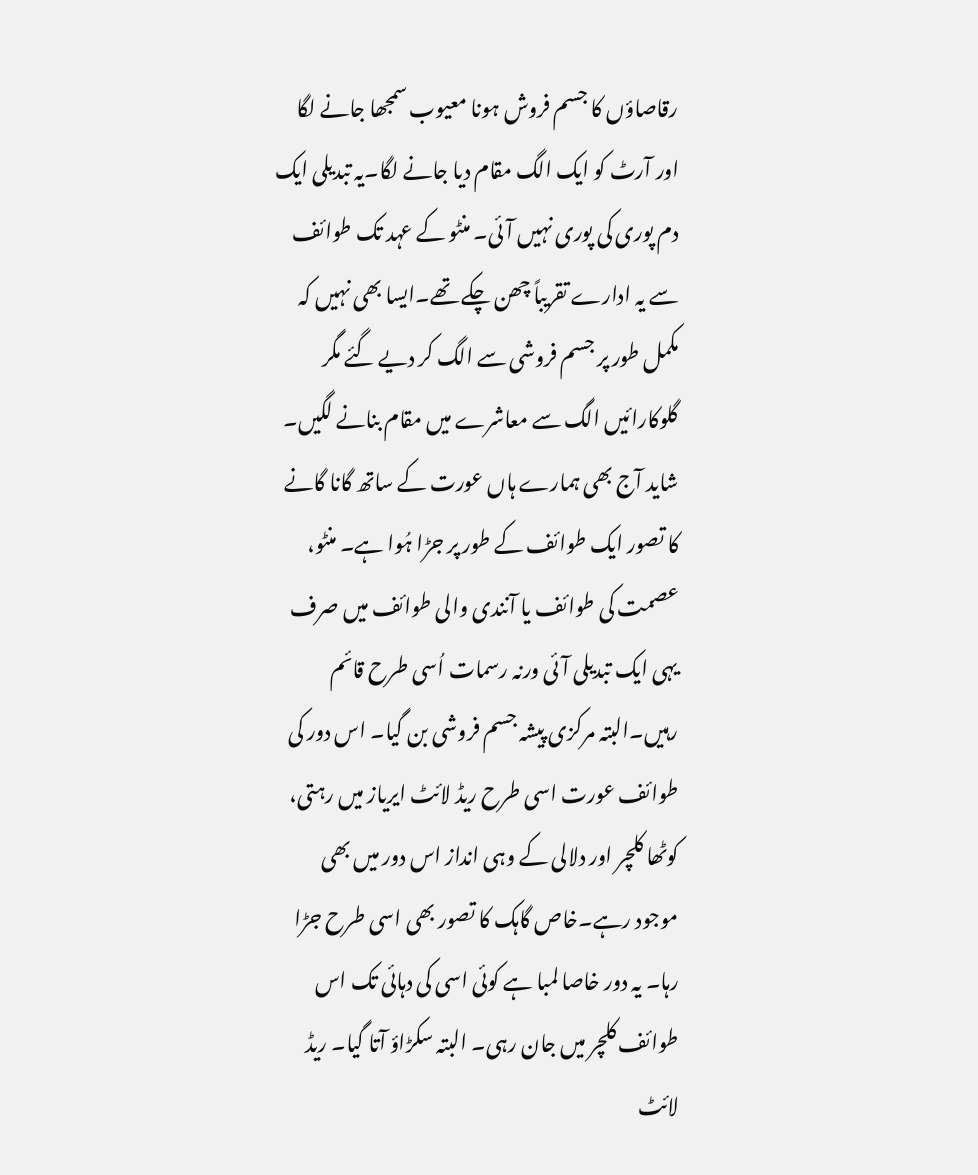رقاصاؤں کا جسم فروش ہونا معیوب سمجھا جانے لگا اور آرٹ کو ایک الگ مقام دیا جانے لگا۔یہ تبدیلی ایک دم پوری کی پوری نہیں آئی۔ منٹو کے عہد تک طوائف سے یہ ادارے تقریباً چھن چکے تھے۔ایسا بھی نہیں کہ مکمل طور پر جسم فروشی سے الگ کر دیے گئے مگر گلوکارائیں الگ سے معاشرے میں مقام بنانے لگیں۔ شاید آج بھی ہمارے ہاں عورت کے ساتھ گانا گانے کا تصور ایک طوائف کے طور پر جڑا ہُوا ہے۔ منٹو، عصمت کی طوائف یا آنندی والی طوائف میں صرف یہی ایک تبدیلی آئی ورنہ رسمات اُسی طرح قائم رہیں۔البتہ مرکزی پیشہ جسم فروشی بن گیا۔ اس دور کی طوائف عورت اسی طرح ریڈ لائٹ ایریاز میں رہتی، کوٹھا کلچر اور دلالی کے وہی انداز اس دور میں بھی موجود رہے۔خاص گاہک کا تصور بھی اسی طرح جڑا رہا۔ یہ دور خاصا لمبا ہے کوئی اسی کی دہائی تک اس طوائف کلچر میں جان رہی۔ البتہ سکڑاؤ آتا گیا۔ ریڈ لائٹ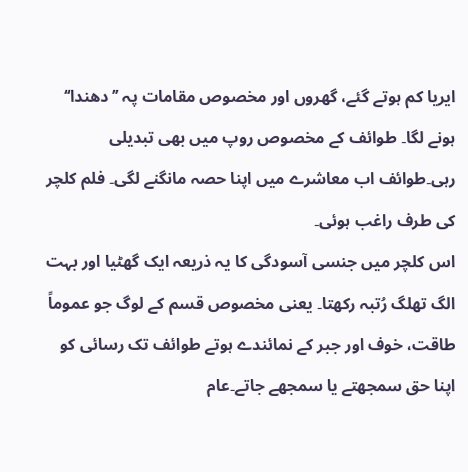ایریا کم ہوتے گئے، گھروں اور مخصوص مقامات پہ ’’دھندا‘‘ ہونے لگا۔ طوائف کے مخصوص روپ میں بھی تبدیلی رہی۔طوائف اب معاشرے میں اپنا حصہ مانگنے لگی۔ فلم کلچر کی طرف راغب ہوئی۔
اس کلچر میں جنسی آسودگی کا یہ ذریعہ ایک گھٹیا اور بہت الگ تھلگ رُتبہ رکھتا۔ یعنی مخصوص قسم کے لوگ جو عموماً طاقت، خوف اور جبر کے نمائندے ہوتے طوائف تک رسائی کو اپنا حق سمجھتے یا سمجھے جاتے۔عام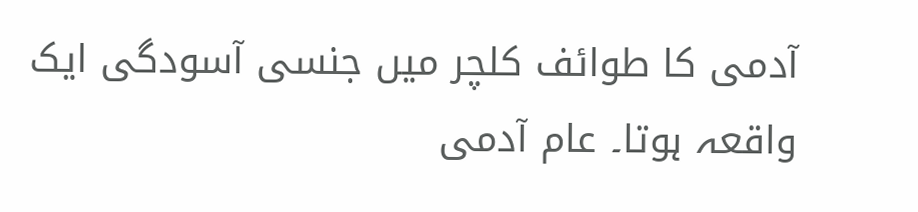آدمی کا طوائف کلچر میں جنسی آسودگی ایک واقعہ ہوتا۔ عام آدمی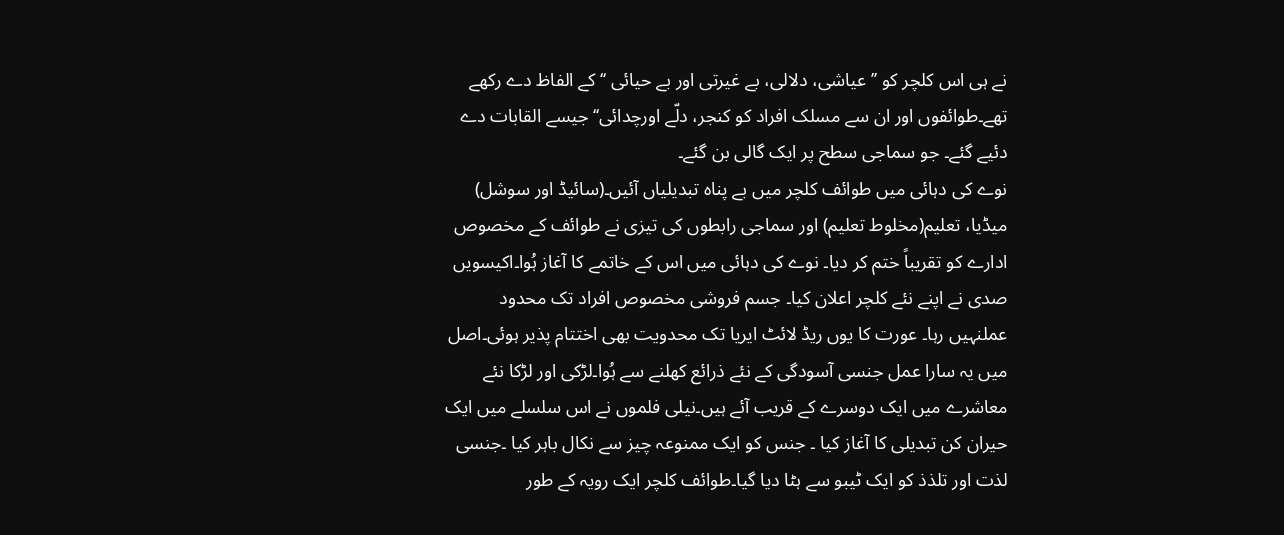نے ہی اس کلچر کو ’’عیاشی، دلالی، بے غیرتی اور بے حیائی ‘‘ کے الفاظ دے رکھے تھے۔طوائفوں اور ان سے مسلک افراد کو کنجر، دلّے اورچدائی‘‘ جیسے القابات دے دئیے گئے۔ جو سماجی سطح پر ایک گالی بن گئے۔
نوے کی دہائی میں طوائف کلچر میں بے پناہ تبدیلیاں آئیں۔(سائیڈ اور سوشل) میڈیا، تعلیم(مخلوط تعلیم) اور سماجی رابطوں کی تیزی نے طوائف کے مخصوص ادارے کو تقریباً ختم کر دیا۔ نوے کی دہائی میں اس کے خاتمے کا آغاز ہُوا۔اکیسویں صدی نے اپنے نئے کلچر اعلان کیا۔ جسم فروشی مخصوص افراد تک محدود عملنہیں رہا۔ عورت کا یوں ریڈ لائٹ ایریا تک محدویت بھی اختتام پذیر ہوئی۔اصل میں یہ سارا عمل جنسی آسودگی کے نئے ذرائع کھلنے سے ہُوا۔لڑکی اور لڑکا نئے معاشرے میں ایک دوسرے کے قریب آئے ہیں۔نیلی فلموں نے اس سلسلے میں ایک حیران کن تبدیلی کا آغاز کیا ۔ جنس کو ایک ممنوعہ چیز سے نکال باہر کیا ۔جنسی لذت اور تلذذ کو ایک ٹیبو سے ہٹا دیا گیا۔طوائف کلچر ایک رویہ کے طور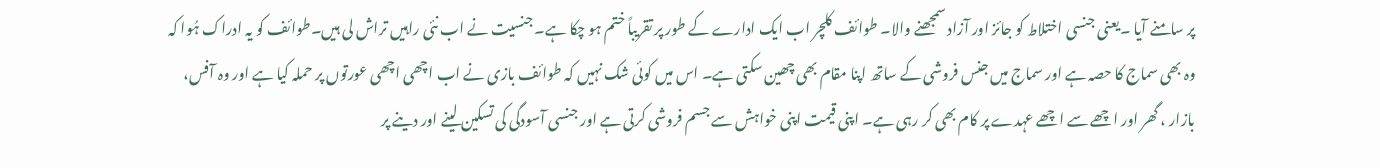پر سامنے آیا ۔یعنی جنسی اختلاط کو جائز اور آزاد سمجھنے والا۔ طوائف کلچر اب ایک ادارے کے طور پر تقریباً ختم ہو چکا ہے۔ جنسیت نے اب نئی راہیں تراش لی ہیں۔طوائف کو یہ ادراک ہُوا کہ وہ بھی سماج کا حصہ ہے اور سماج میں جنس فروشی کے ساتھ اپنا مقام بھی چھین سکتی ہے۔ اس میں کوئی شک نہیں کہ طوائف بازی نے اب اچھی اچھی عورتوں پر حملہ کیا ہے اور وہ آفس، بازار ، گھر اور اچھے سے اچھے عہدے پر کام بھی کر رہی ہے۔ اپنی قیمت اپنی خواہش سے جسم فروشی کرتی ہے اور جنسی آسودگی کی تسکین لینے اور دینے پر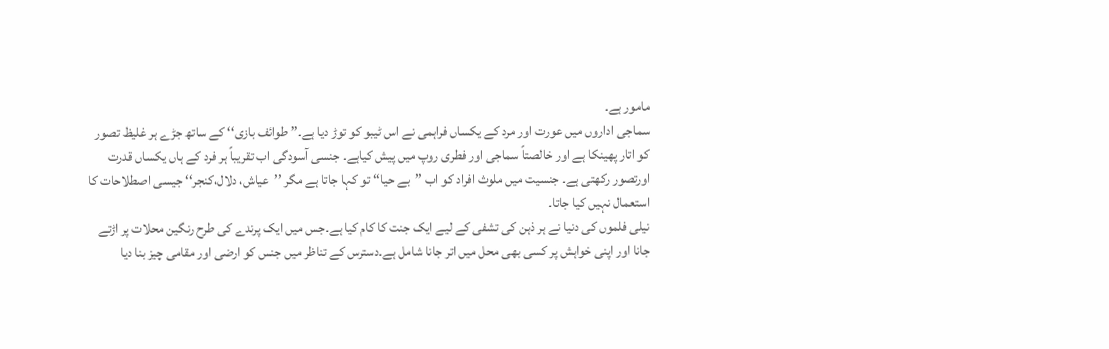مامور ہے۔
سماجی اداروں میں عورت اور مرد کے یکساں فراہمی نے اس ٹیبو کو توڑ دیا ہے۔’’ طوائف بازی‘‘ کے ساتھ جڑے ہر غلیظ تصور کو اتار پھینکا ہے اور خالصتاً سماجی اور فطری روپ میں پیش کیاہے۔ جنسی آسودگی اب تقریباً ہر فرد کے ہاں یکساں قدرت اورتصور رکھتی ہے۔ جنسیت میں ملوث افراد کو اب ’’بے حیا‘‘ تو کہا جاتا ہے مگر ’’عیاش، دلال،کنجر‘‘ جیسی اصطلاحات کا استعمال نہیں کیا جاتا۔
نیلی فلموں کی دنیا نے ہر ذہن کی تشفی کے لیے ایک جنت کا کام کیا ہے۔جس میں ایک پرندے کی طرح رنگین محلات پر اڑتے جانا اور اپنی خواہش پر کسی بھی محل میں اتر جانا شامل ہے۔دسترس کے تناظر میں جنس کو ارضی اور مقامی چیز بنا دیا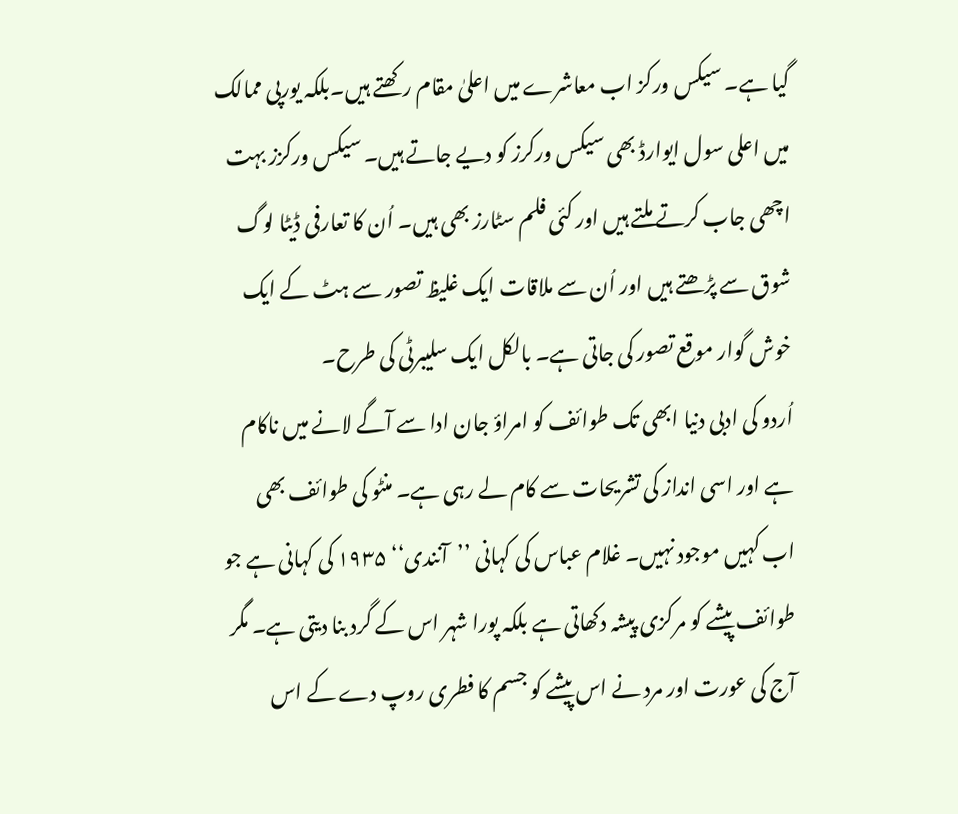گیا ہے۔ سیکس ورکز اب معاشرے میں اعلیٰ مقام رکھتے ہیں۔بلکہ یورپی ممالک میں اعلی سول ایوارڈ بھی سیکس ورکرز کو دیے جاتے ہیں۔ سیکس ورکزز بہت اچھی جاب کرتے ملتے ہیں اور کئی فلم سٹارز بھی ہیں۔ اُن کا تعارفی ڈیٹا لوگ شوق سے پڑھتے ہیں اور اُن سے ملاقات ایک غلیظ تصور سے ہٹ کے ایک خوش گوار موقع تصور کی جاتی ہے۔ بالکل ایک سلیبرٹی کی طرح۔
اُردو کی ادبی دنیا ابھی تک طوائف کو امراؤ جان ادا سے آگے لانے میں ناکام ہے اور اسی انداز کی تشریحات سے کام لے رہی ہے۔ منٹو کی طوائف بھی اب کہیں موجود نہیں۔ غلام عباس کی کہانی ’’آنندی‘‘ ۱۹۳۵ کی کہانی ہے جو طوائف پیشے کو مرکزی پیشہ دکھاتی ہے بلکہ پورا شہر اس کے گرد بنا دیتی ہے۔ مگر آج کی عورت اور مرد نے اس پیشے کو جسم کا فطری روپ دے کے اس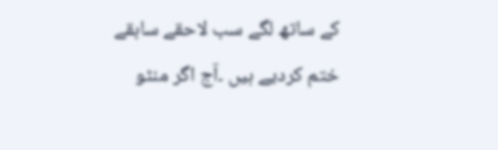کے ساتھ لگے سب لاحقے سابقے ختم کردیے ہیں ۔آج اگر منٹو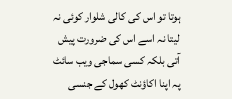ہوتا تو اس کی کالی شلوار کوئی نہ لیتا نہ اسے اس کی ضرورت پیش آتی بلکہ کسی سماجی ویب سائٹ پہ اپنا اکاؤنٹ کھول کے جنسی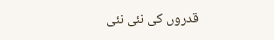قدروں کی نئی نئی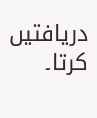دریافتیں کرتا۔